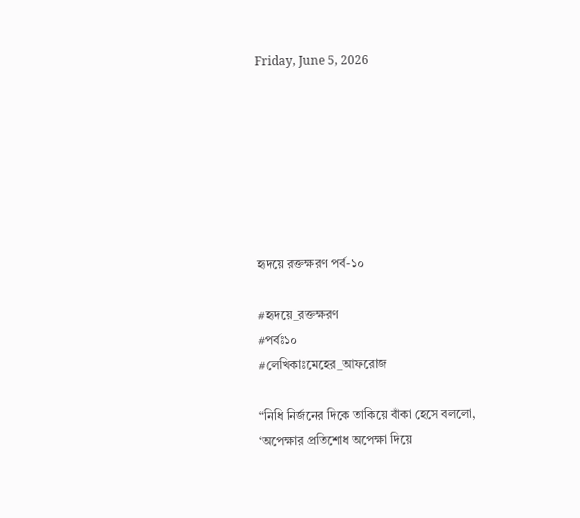Friday, June 5, 2026







হৃদয়ে রক্তক্ষরণ পর্ব-১০

#হৃদয়ে_রক্তক্ষরণ
#পর্বঃ১০
#লেখিকাঃমেহের_আফরোজ

“নিধি নির্জনের দিকে তাকিয়ে বাঁকা হেসে বললো,
‘অপেক্ষার প্রতিশোধ অপেক্ষা দিয়ে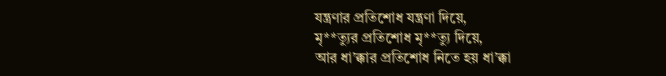যন্ত্রণার প্রতিশোধ যন্ত্রণা দিয়ে,
মৃ**ত্যুর প্রতিশোধ মৃ**ত্যু দিয়ে,
আর ধা’ক্কার প্রতিশোধ নিতে হয় ধা’ক্কা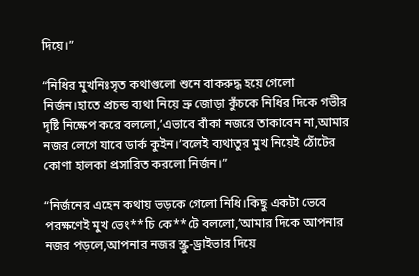দিয়ে।”

“নিধির মুখনিঃসৃত কথাগুলো শুনে বাকরুদ্ধ হয়ে গেলো নির্জন।হাতে প্রচন্ড ব্যথা নিয়ে ভ্রু জোড়া কুঁচকে নিধির দিকে গভীর দৃষ্টি নিক্ষেপ করে বললো,’এভাবে বাঁকা নজরে তাকাবেন না,আমার নজর লেগে যাবে ডার্ক কুইন।’বলেই ব্যথাতুর মুখ নিয়েই ঠোঁটের কোণা হালকা প্রসারিত করলো নির্জন।”

“নির্জনের এহেন কথায় ভড়কে গেলো নিধি।কিছু একটা ভেবে পরক্ষণেই মুখ ভেং**চি কে**টে বললো,’আমার দিকে আপনার নজর পড়লে,আপনার নজর স্ক্রু-ড্রাইভার দিয়ে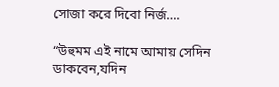সোজা করে দিবো নির্জ….

“উহুমম এই নামে আমায় সেদিন ডাকবেন,যদিন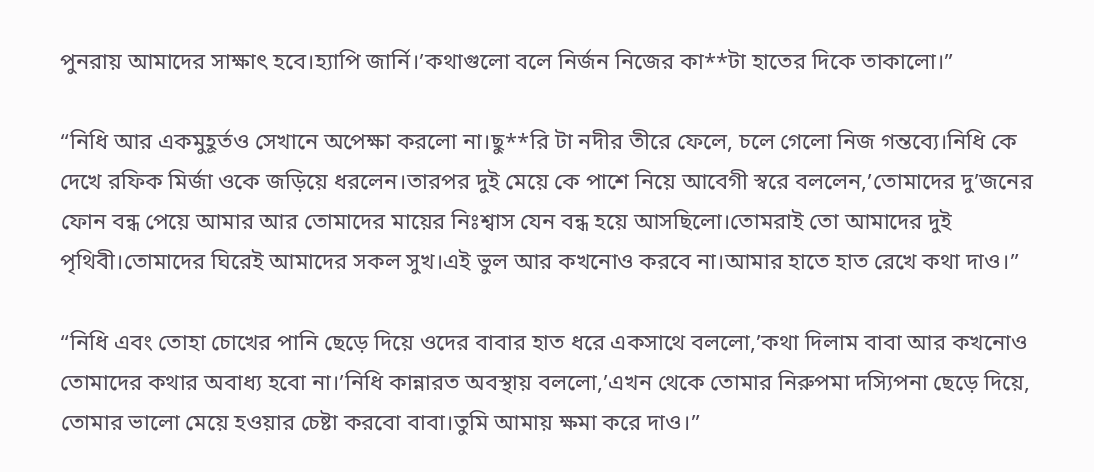পুনরায় আমাদের সাক্ষাৎ হবে।হ্যাপি জার্নি।’কথাগুলো বলে নির্জন নিজের কা**টা হাতের দিকে তাকালো।”

“নিধি আর একমুহূর্তও সেখানে অপেক্ষা করলো না।ছু**রি টা নদীর তীরে ফেলে, চলে গেলো নিজ গন্তব্যে।নিধি কে দেখে রফিক মির্জা ওকে জড়িয়ে ধরলেন।তারপর দুই মেয়ে কে পাশে নিয়ে আবেগী স্বরে বললেন,’তোমাদের দু’জনের ফোন বন্ধ পেয়ে আমার আর তোমাদের মায়ের নিঃশ্বাস যেন বন্ধ হয়ে আসছিলো।তোমরাই তো আমাদের দুই পৃথিবী।তোমাদের ঘিরেই আমাদের সকল সুখ।এই ভুল আর কখনোও করবে না।আমার হাতে হাত রেখে কথা দাও।”

“নিধি এবং তোহা চোখের পানি ছেড়ে দিয়ে ওদের বাবার হাত ধরে একসাথে বললো,’কথা দিলাম বাবা আর কখনোও তোমাদের কথার অবাধ্য হবো না।’নিধি কান্নারত অবস্থায় বললো,’এখন থেকে তোমার নিরুপমা দস্যিপনা ছেড়ে দিয়ে, তোমার ভালো মেয়ে হওয়ার চেষ্টা করবো বাবা।তুমি আমায় ক্ষমা করে দাও।”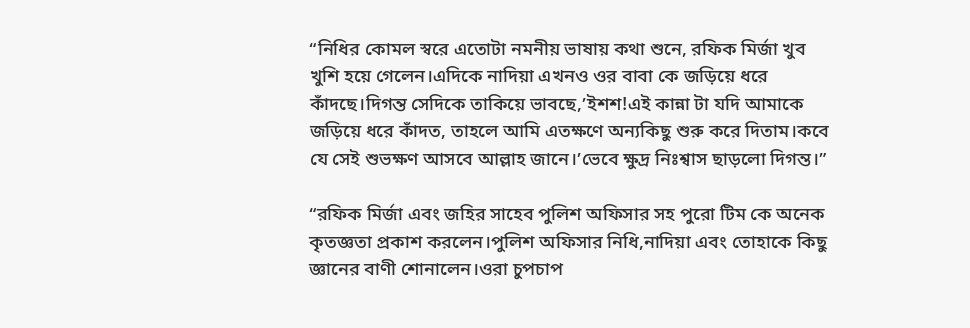“নিধির কোমল স্বরে এতোটা নমনীয় ভাষায় কথা শুনে, রফিক মির্জা খুব খুশি হয়ে গেলেন।এদিকে নাদিয়া এখনও ওর বাবা কে জড়িয়ে ধরে কাঁদছে।দিগন্ত সেদিকে তাকিয়ে ভাবছে,’ইশশ!এই কান্না টা যদি আমাকে জড়িয়ে ধরে কাঁদত, তাহলে আমি এতক্ষণে অন্যকিছু শুরু করে দিতাম।কবে যে সেই শুভক্ষণ আসবে আল্লাহ জানে।’ভেবে ক্ষুদ্র নিঃশ্বাস ছাড়লো দিগন্ত।”

“রফিক মির্জা এবং জহির সাহেব পুলিশ অফিসার সহ পুরো টিম কে অনেক কৃতজ্ঞতা প্রকাশ করলেন।পুলিশ অফিসার নিধি,নাদিয়া এবং তোহাকে কিছু জ্ঞানের বাণী শোনালেন।ওরা চুপচাপ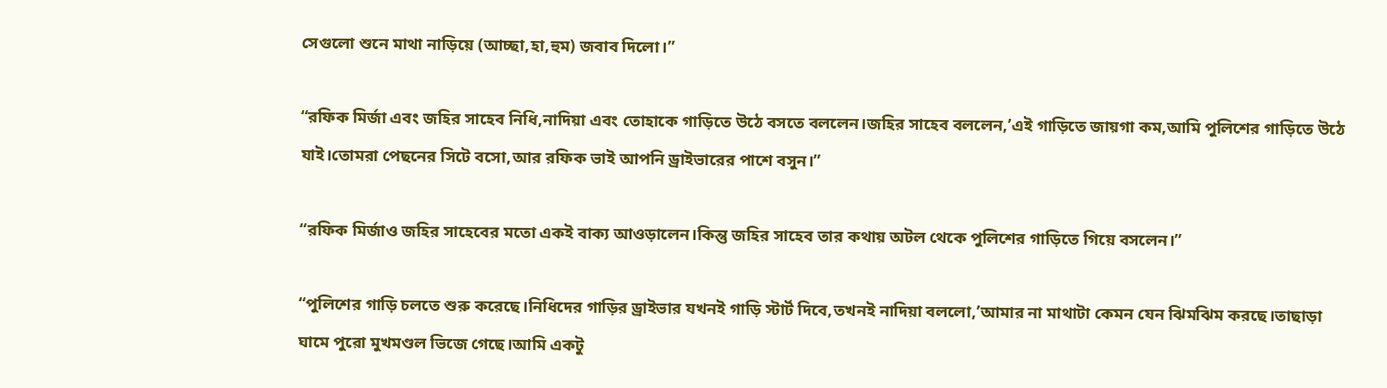সেগুলো শুনে মাথা নাড়িয়ে (আচ্ছা,হা,হুম) জবাব দিলো।”

“রফিক মির্জা এবং জহির সাহেব নিধি,নাদিয়া এবং তোহাকে গাড়িতে উঠে বসতে বললেন।জহির সাহেব বললেন,’এই গাড়িতে জায়গা কম,আমি পুলিশের গাড়িতে উঠে যাই।তোমরা পেছনের সিটে বসো,আর রফিক ভাই আপনি ড্রাইভারের পাশে বসুন।”

“রফিক মির্জাও জহির সাহেবের মতো একই বাক্য আওড়ালেন।কিন্তু জহির সাহেব তার কথায় অটল থেকে পুলিশের গাড়িতে গিয়ে বসলেন।”

“পুলিশের গাড়ি চলতে শুরু করেছে।নিধিদের গাড়ির ড্রাইভার যখনই গাড়ি স্টার্ট দিবে,তখনই নাদিয়া বললো,’আমার না মাথাটা কেমন যেন ঝিমঝিম করছে।তাছাড়া ঘামে পুরো মুখমণ্ডল ভিজে গেছে।আমি একটু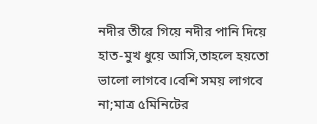নদীর তীরে গিয়ে নদীর পানি দিয়ে হাত-মুখ ধুয়ে আসি,তাহলে হয়তো ভালো লাগবে।বেশি সময় লাগবে না;মাত্র ৫মিনিটের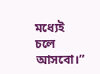মধ্যেই চলে আসবো।”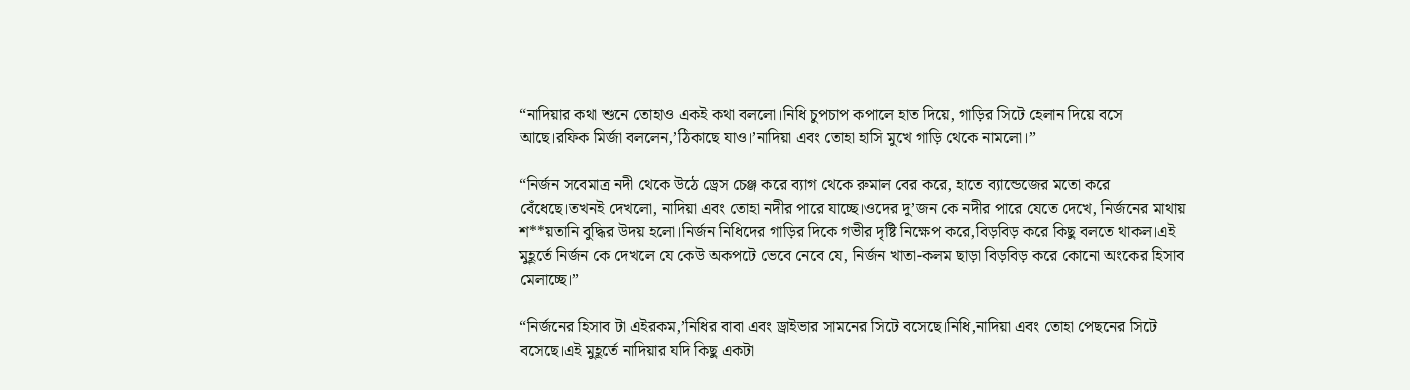“নাদিয়ার কথা শুনে তোহাও একই কথা বললো।নিধি চুপচাপ কপালে হাত দিয়ে, গাড়ির সিটে হেলান দিয়ে বসে আছে।রফিক মির্জা বললেন,’ঠিকাছে যাও।’নাদিয়া এবং তোহা হাসি মুখে গাড়ি থেকে নামলো।”

“নির্জন সবেমাত্র নদী থেকে উঠে ড্রেস চেঞ্জ করে ব্যাগ থেকে রুমাল বের করে, হাতে ব্যান্ডেজের মতো করে বেঁধেছে।তখনই দেখলো, নাদিয়া এবং তোহা নদীর পারে যাচ্ছে।ওদের দু’জন কে নদীর পারে যেতে দেখে, নির্জনের মাথায় শ**য়তানি বুদ্ধির উদয় হলো।নির্জন নিধিদের গাড়ির দিকে গভীর দৃষ্টি নিক্ষেপ করে,বিড়বিড় করে কিছু বলতে থাকল।এই মুহূর্তে নির্জন কে দেখলে যে কেউ অকপটে ভেবে নেবে যে, নির্জন খাতা-কলম ছাড়া বিড়বিড় করে কোনো অংকের হিসাব মেলাচ্ছে।”

“নির্জনের হিসাব টা এইরকম,’নিধির বাবা এবং ড্রাইভার সামনের সিটে বসেছে।নিধি,নাদিয়া এবং তোহা পেছনের সিটে বসেছে।এই মুহূর্তে নাদিয়ার যদি কিছু একটা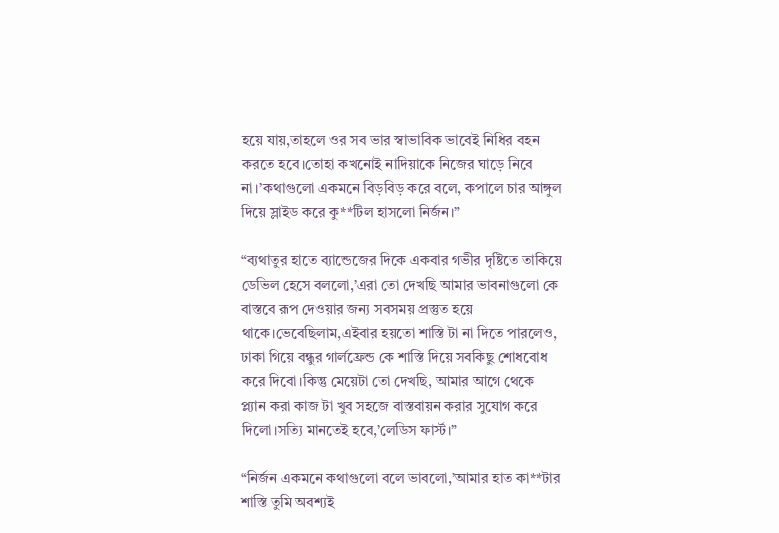হয়ে যায়,তাহলে ওর সব ভার স্বাভাবিক ভাবেই নিধির বহন করতে হবে।তোহা কখনোই নাদিয়াকে নিজের ঘাড়ে নিবে না।’কথাগুলো একমনে বিড়বিড় করে বলে, কপালে চার আঙ্গুল দিয়ে স্লাইড করে কু**টিল হাসলো নির্জন।”

“ব্যথাতুর হাতে ব্যান্ডেজের দিকে একবার গভীর দৃষ্টিতে তাকিয়ে ডেভিল হেসে বললো,’এরা তো দেখছি আমার ভাবনাগুলো কে বাস্তবে রূপ দেওয়ার জন্য সবসময় প্রস্তুত হয়ে থাকে।ভেবেছিলাম,এইবার হয়তো শাস্তি টা না দিতে পারলেও, ঢাকা গিয়ে বন্ধুর গার্লফ্রেন্ড কে শাস্তি দিয়ে সবকিছু শোধবোধ করে দিবো।কিন্তু মেয়েটা তো দেখছি, আমার আগে থেকে প্ল্যান করা কাজ টা খুব সহজে বাস্তবায়ন করার সুযোগ করে দিলো।সত্যি মানতেই হবে,’লেডিস ফার্স্ট।”

“নির্জন একমনে কথাগুলো বলে ভাবলো,’আমার হাত কা**টার শাস্তি তুমি অবশ্যই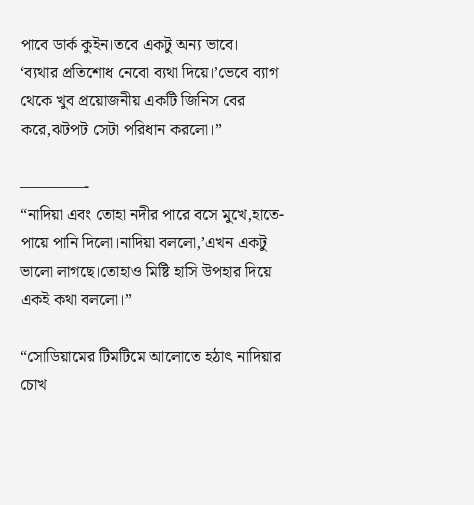পাবে ডার্ক কুইন।তবে একটু অন্য ভাবে।
‘ব্যথার প্রতিশোধ নেবো ব্যথা দিয়ে।’ভেবে ব্যাগ থেকে খুব প্রয়োজনীয় একটি জিনিস বের করে,ঝটপট সেটা পরিধান করলো।”

————-
“নাদিয়া এবং তোহা নদীর পারে বসে মুখে,হাতে-পায়ে পানি দিলো।নাদিয়া বললো,’এখন একটু ভালো লাগছে।তোহাও মিষ্টি হাসি উপহার দিয়ে একই কথা বললো।”

“সোডিয়ামের টিমটিমে আলোতে হঠাৎ নাদিয়ার চোখ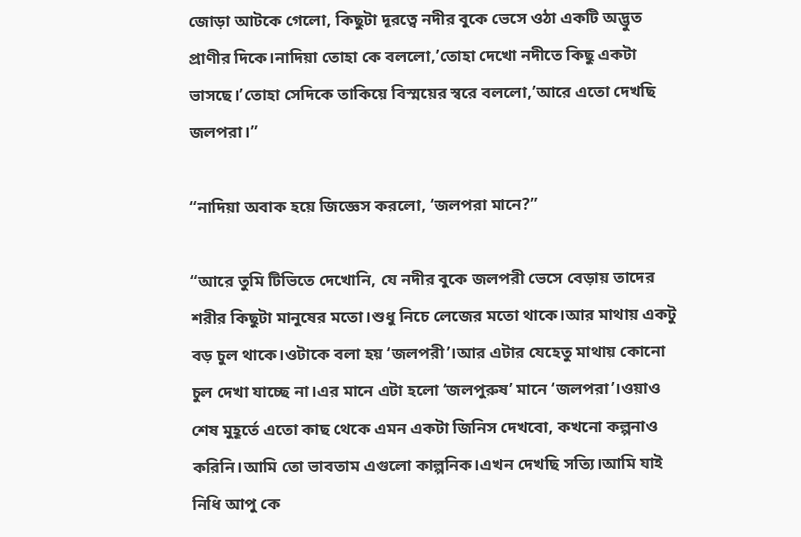জোড়া আটকে গেলো, কিছুটা দূরত্বে নদীর বুকে ভেসে ওঠা একটি অদ্ভুত প্রাণীর দিকে।নাদিয়া তোহা কে বললো,’তোহা দেখো নদীতে কিছু একটা ভাসছে।’তোহা সেদিকে তাকিয়ে বিস্ময়ের স্বরে বললো,’আরে এতো দেখছি জলপরা।”

“নাদিয়া অবাক হয়ে জিজ্ঞেস করলো, ‘জলপরা মানে?”

“আরে তুমি টিভিতে দেখোনি, যে নদীর বুকে জলপরী ভেসে বেড়ায় তাদের শরীর কিছুটা মানুষের মতো।শুধু নিচে লেজের মতো থাকে।আর মাথায় একটু বড় চুল থাকে।ওটাকে বলা হয় ‘জলপরী’।আর এটার যেহেতু মাথায় কোনো চুল দেখা যাচ্ছে না।এর মানে এটা হলো ‘জলপুরুষ’ মানে ‘জলপরা’।ওয়াও শেষ মুহূর্তে এতো কাছ থেকে এমন একটা জিনিস দেখবো, কখনো কল্পনাও করিনি।আমি তো ভাবতাম এগুলো কাল্পনিক।এখন দেখছি সত্যি।আমি যাই নিধি আপু কে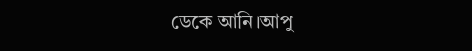ডেকে আনি।আপু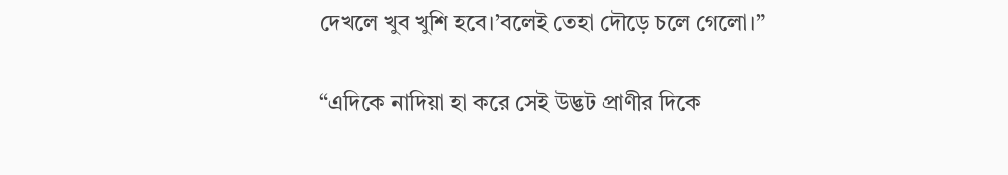দেখলে খুব খুশি হবে।’বলেই তেহা দৌড়ে চলে গেলো।”

“এদিকে নাদিয়া হা করে সেই উদ্ভট প্রাণীর দিকে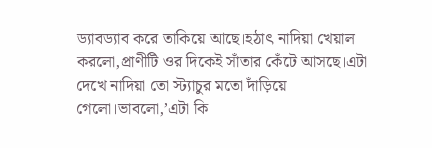ড্যাবড্যাব করে তাকিয়ে আছে।হঠাৎ নাদিয়া খেয়াল করলো,প্রাণীটি ওর দিকেই সাঁতার কেঁটে আসছে।এটা দেখে নাদিয়া তো স্ট্যাচুর মতো দাঁড়িয়ে গেলো।ভাবলো,’এটা কি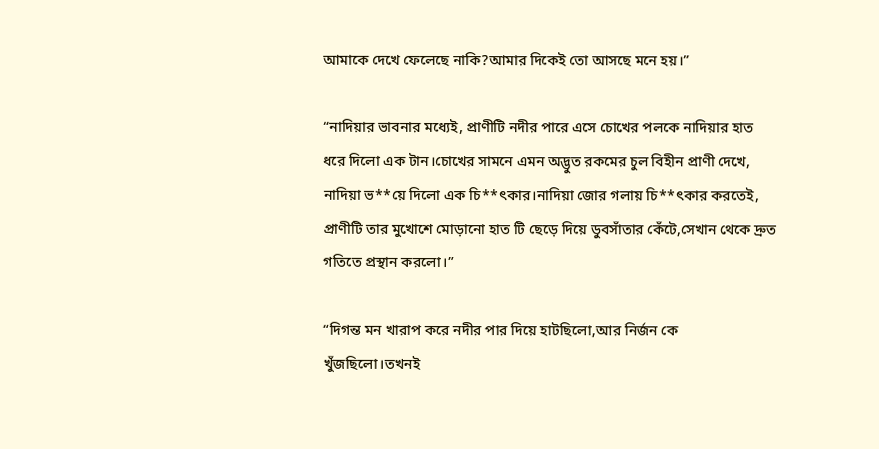আমাকে দেখে ফেলেছে নাকি?আমার দিকেই তো আসছে মনে হয়।”

“নাদিয়ার ভাবনার মধ্যেই, প্রাণীটি নদীর পারে এসে চোখের পলকে নাদিয়ার হাত ধরে দিলো এক টান।চোখের সামনে এমন অদ্ভুত রকমের চুল বিহীন প্রাণী দেখে, নাদিয়া ভ**য়ে দিলো এক চি**ৎকার।নাদিয়া জোর গলায় চি**ৎকার করতেই, প্রাণীটি তার মুখোশে মোড়ানো হাত টি ছেড়ে দিয়ে ডুবসাঁতার কেঁটে,সেখান থেকে দ্রুত গতিতে প্রস্থান করলো।”

“দিগন্ত মন খারাপ করে নদীর পার দিয়ে হাটছিলো,আর নির্জন কে খুঁজছিলো।তখনই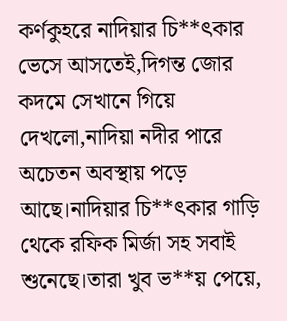কর্ণকুহরে নাদিয়ার চি**ৎকার ভেসে আসতেই,দিগন্ত জোর কদমে সেখানে গিয়ে দেখলো,নাদিয়া নদীর পারে অচেতন অবস্থায় পড়ে আছে।নাদিয়ার চি**ৎকার গাড়ি থেকে রফিক মির্জা সহ সবাই শুনেছে।তারা খুব ভ**য় পেয়ে,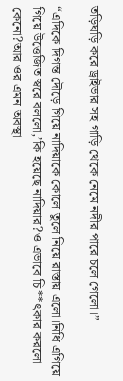তড়িঘড়ি করে ড্রাইভার সহ গাড়ি থেকে নেমে নদীর পারে চলে গেলো।”

“এদিকে দিগন্ত দৌড়ে গিয়ে নাদিয়াকে কোলে তুলে নিয়ে রাস্তায় এলো।নিধি এগিয়ে গিয়ে উত্তেজিত স্বরে বললো,’কি হয়েছে নাদিয়ার?ও এভাবে চি**ৎকার করলো কেনো?আর ওর এমন অবস্থা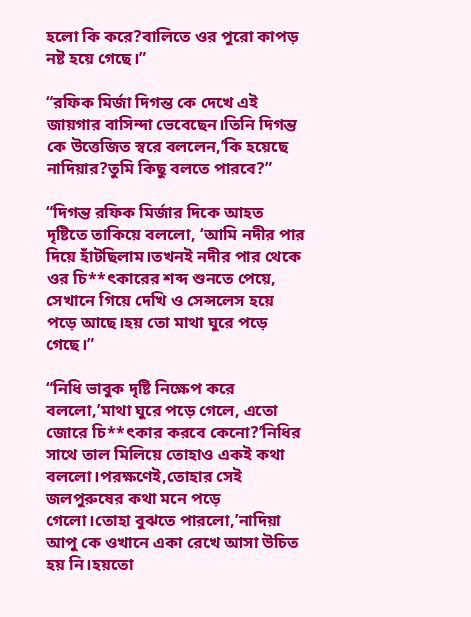হলো কি করে?বালিতে ওর পুরো কাপড় নষ্ট হয়ে গেছে।”

“রফিক মির্জা দিগন্ত কে দেখে এই জায়গার বাসিন্দা ভেবেছেন।তিনি দিগন্ত কে উত্তেজিত স্বরে বললেন,’কি হয়েছে নাদিয়ার?তুমি কিছু বলতে পারবে?”

“দিগন্ত রফিক মির্জার দিকে আহত দৃষ্টিতে তাকিয়ে বললো, ‘আমি নদীর পার দিয়ে হাঁটছিলাম।তখনই নদীর পার থেকে ওর চি**ৎকারের শব্দ শুনতে পেয়ে, সেখানে গিয়ে দেখি ও সেন্সলেস হয়ে পড়ে আছে।হয় তো মাথা ঘুরে পড়ে গেছে।”

“নিধি ভাবুক দৃষ্টি নিক্ষেপ করে বললো,’মাথা ঘুরে পড়ে গেলে, এতো জোরে চি**ৎকার করবে কেনো?’নিধির সাথে তাল মিলিয়ে তোহাও একই কথা বললো।পরক্ষণেই,তোহার সেই জলপুরুষের কথা মনে পড়ে গেলো।তোহা বুঝতে পারলো,’নাদিয়া আপু কে ওখানে একা রেখে আসা উচিত হয় নি।হয়তো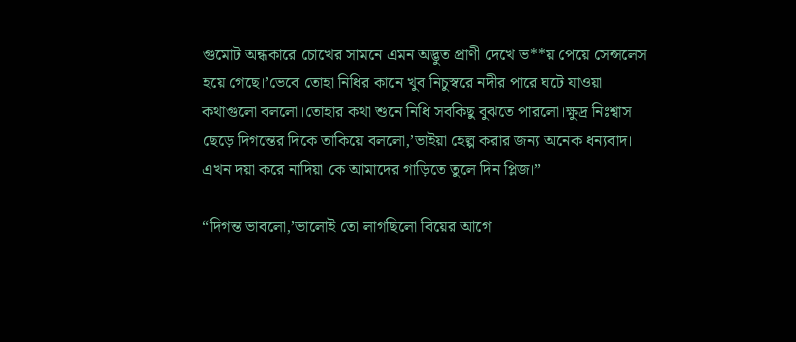গুমোট অন্ধকারে চোখের সামনে এমন অদ্ভুত প্রাণী দেখে ভ**য় পেয়ে সেন্সলেস হয়ে গেছে।’ভেবে তোহা নিধির কানে খুব নিচুস্বরে নদীর পারে ঘটে যাওয়া কথাগুলো বললো।তোহার কথা শুনে নিধি সবকিছু বুঝতে পারলো।ক্ষুদ্র নিঃশ্বাস ছেড়ে দিগন্তের দিকে তাকিয়ে বললো,’ভাইয়া হেল্প করার জন্য অনেক ধন্যবাদ। এখন দয়া করে নাদিয়া কে আমাদের গাড়িতে তুলে দিন প্লিজ।”

“দিগন্ত ভাবলো,’ভালোই তো লাগছিলো বিয়ের আগে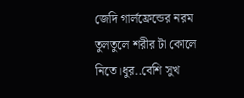জেদি গার্লফ্রেন্ডের নরম তুলতুলে শরীর টা কোলে নিতে।ধুর..বেশি সুখ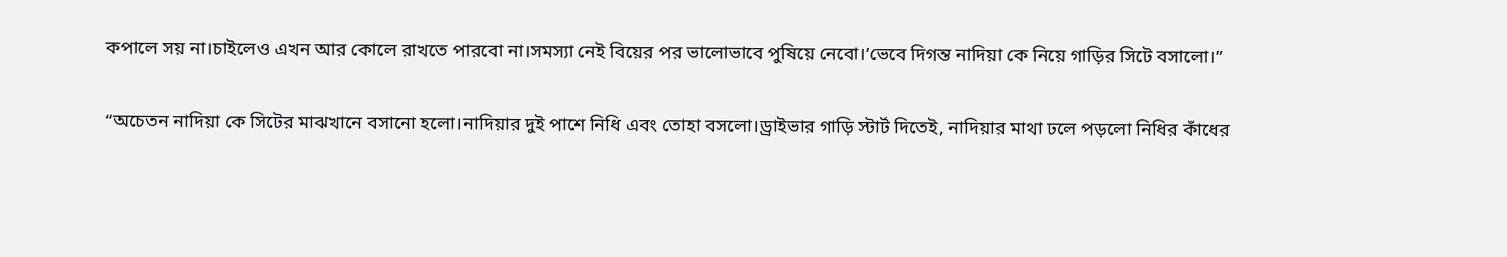কপালে সয় না।চাইলেও এখন আর কোলে রাখতে পারবো না।সমস্যা নেই বিয়ের পর ভালোভাবে পুষিয়ে নেবো।’ভেবে দিগন্ত নাদিয়া কে নিয়ে গাড়ির সিটে বসালো।”

“অচেতন নাদিয়া কে সিটের মাঝখানে বসানো হলো।নাদিয়ার দুই পাশে নিধি এবং তোহা বসলো।ড্রাইভার গাড়ি স্টার্ট দিতেই, নাদিয়ার মাথা ঢলে পড়লো নিধির কাঁধের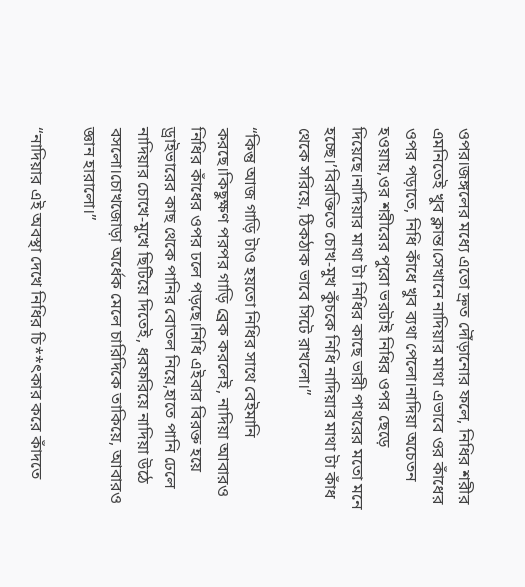ওপর।জঙ্গলের মধ্যে এতো দ্রুত দৌঁড়ানোর ফলে, নিধির শরীর এমনিতেই খুব ক্লান্ত।সেখানে নাদিয়ার মাথা এভাবে ওর কাঁধের ওপর পড়াতে, নিধি কাঁধে খুব ব্যথা পেলো।নাদিয়া অচেতন হওয়ায়,ওর শরীরের পুরো ভরটাই নিধির ওপর ছেড়ে দিয়েছে।নাদিয়ার মাথা টা নিধির কাছে ভারী পাথরের মতো মনে হচ্ছে।’বিরক্তিতে চোখ-মুখ কুঁচকে নিধি নাদিয়ার মাথা টা কাঁধ থেকে সরিয়ে, ঠিকঠাক ভাবে সিটে রাখলো।”

“কিন্তু আজ গাড়ি টাও হয়তো নিধির সাথে বেইমানি করছে।কিছুক্ষণ পরপর গাড়ি ব্রেক করলেই, নাদিয়া আবারও নিধির কাঁধের ওপর ঢলে পড়ছে।নিধি এইবার বিরক্ত হয়ে ড্রাইভারের কাছ থেকে পানির বোতল নিয়ে,হাতে পানি ঢেলে নাদিয়ার চোখে-মুখে ছিটিয়ে দিতেই, ধরফরিয়ে নাদিয়া উঠে বসলো।চোখজোড়া অর্ধেক মেলে চারিদিকে তাকিয়ে, আবারও জ্ঞান হারালো।”

“নাদিয়ার এই অবস্থা দেখে নিধির চি**ৎকার করে কাঁদতে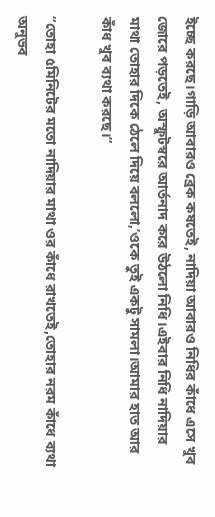ইচ্ছে করছে।গাড়ি আবারও ব্রেক কষতেই, নাদিয়া আবারও নিধির কাঁধে এসে খুব জোরে পড়তেই, অস্ফুটস্বরে আর্তনাদ করে উঠলো নিধি।এইবার নিধি নাদিয়ার মাথা তোহার দিকে ঠেলে দিয়ে বললো,’ওকে তুই একটু সামলা।আমার হাত আর কাঁধ খুব ব্যথা করছে।”

“তোহা ৫মিনিটের মতো নাদিয়ার মাথা ওর কাঁধে রাখতেই,তোহার নরম কাঁধে ব্যথা অনুভব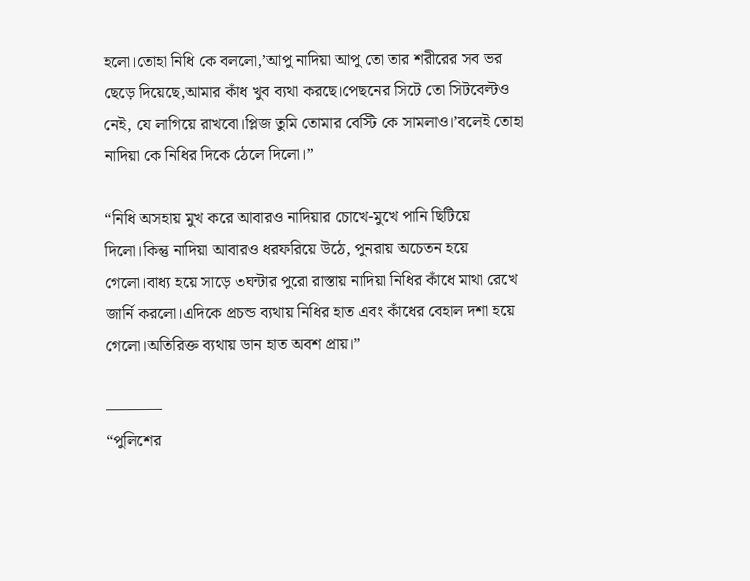হলো।তোহা নিধি কে বললো,’আপু নাদিয়া আপু তো তার শরীরের সব ভর ছেড়ে দিয়েছে,আমার কাঁধ খুব ব্যথা করছে।পেছনের সিটে তো সিটবেল্টও নেই, যে লাগিয়ে রাখবো।প্লিজ তুমি তোমার বেস্টি কে সামলাও।’বলেই তোহা নাদিয়া কে নিধির দিকে ঠেলে দিলো।”

“নিধি অসহায় মুখ করে আবারও নাদিয়ার চোখে-মুখে পানি ছিটিয়ে দিলো।কিন্তু নাদিয়া আবারও ধরফরিয়ে উঠে, পুনরায় অচেতন হয়ে গেলো।বাধ্য হয়ে সাড়ে ৩ঘন্টার পুরো রাস্তায় নাদিয়া নিধির কাঁধে মাথা রেখে জার্নি করলো।এদিকে প্রচন্ড ব্যথায় নিধির হাত এবং কাঁধের বেহাল দশা হয়ে গেলো।অতিরিক্ত ব্যথায় ডান হাত অবশ প্রায়।”

———–
“পুলিশের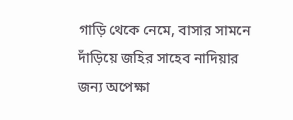গাড়ি থেকে নেমে, বাসার সামনে দাঁড়িয়ে জহির সাহেব নাদিয়ার জন্য অপেক্ষা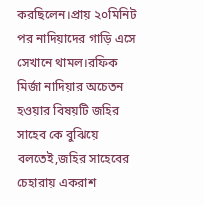করছিলেন।প্রায় ২০মিনিট পর নাদিয়াদের গাড়ি এসে সেখানে থামল।রফিক মির্জা নাদিয়ার অচেতন হওয়ার বিষয়টি জহির সাহেব কে বুঝিয়ে বলতেই,জহির সাহেবের চেহারায় একরাশ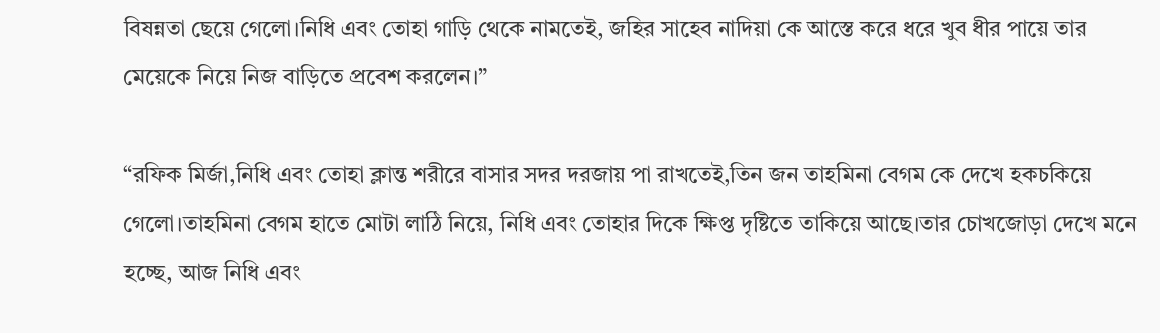বিষন্নতা ছেয়ে গেলো।নিধি এবং তোহা গাড়ি থেকে নামতেই, জহির সাহেব নাদিয়া কে আস্তে করে ধরে খুব ধীর পায়ে তার মেয়েকে নিয়ে নিজ বাড়িতে প্রবেশ করলেন।”

“রফিক মির্জা,নিধি এবং তোহা ক্লান্ত শরীরে বাসার সদর দরজায় পা রাখতেই,তিন জন তাহমিনা বেগম কে দেখে হকচকিয়ে গেলো।তাহমিনা বেগম হাতে মোটা লাঠি নিয়ে, নিধি এবং তোহার দিকে ক্ষিপ্ত দৃষ্টিতে তাকিয়ে আছে।তার চোখজোড়া দেখে মনে হচ্ছে, আজ নিধি এবং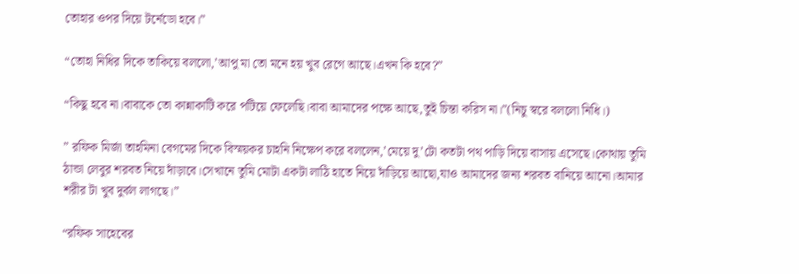তোহার ওপর দিয়ে টর্নেডো হবে।”

“তোহা নিধির দিকে তাকিয়ে বললো,’আপু মা তো মনে হয় খুব রেগে আছে।এখন কি হবে?”

“কিছু হবে না।বাবাকে তো কান্নাকাটি করে পটিয়ে ফেলেছি।বাবা আমাদের পক্ষে আছে,তুই চিন্তা করিস না।”(নিচু স্বরে বললো নিধি।)

” রফিক মির্জা তাহমিনা বেগমের দিকে বিস্ময়কর চাহনি নিক্ষেপ করে বললেন,’মেয়ে দু’টো কতটা পথ পাড়ি দিয়ে বাসায় এসেছে।কোথায় তুমি ঠান্ডা লেবুর শরবত নিয়ে দাঁড়াবে।সেখানে তুমি মোটা একটা লাঠি হাতে নিয়ে দাঁড়িয়ে আছো,যাও আমাদের জন্য শরবত বানিয়ে আনো।আমার শরীর টা খুব দুর্বল লাগছে।”

“রফিক সাহেবের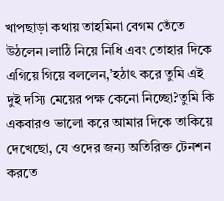খাপছাড়া কথায় তাহমিনা বেগম তেঁতে উঠলেন।লাঠি নিয়ে নিধি এবং তোহার দিকে এগিয়ে গিয়ে বললেন,’হঠাৎ করে তুমি এই দুই দস্যি মেয়ের পক্ষ কেনো নিচ্ছো?তুমি কি একবারও ভালো করে আমার দিকে তাকিয়ে দেখেছো, যে ওদের জন্য অতিরিক্ত টেনশন করতে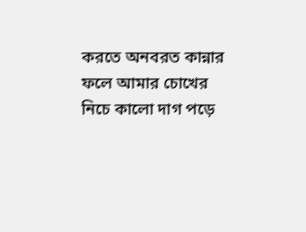করতে অনবরত কান্নার ফলে আমার চোখের নিচে কালো দাগ পড়ে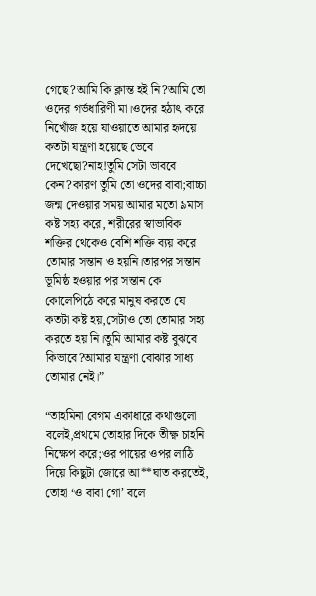গেছে?আমি কি ক্লান্ত হই নি?আমি তো ওদের গর্ভধারিণী মা।ওদের হঠাৎ করে নিখোঁজ হয়ে যাওয়াতে আমার হৃদয়ে কতটা যন্ত্রণা হয়েছে ভেবে দেখেছো?নাহ!তুমি সেটা ভাববে কেন?কারণ তুমি তো ওদের বাবা;বাচ্চা জন্ম দেওয়ার সময় আমার মতো ৯মাস কষ্ট সহ্য করে, শরীরের স্বাভাবিক শক্তির থেকেও বেশি শক্তি ব্যয় করে তোমার সন্তান ও হয়নি।তারপর সন্তান ভূমিষ্ঠ হওয়ার পর সন্তান কে কোলেপিঠে করে মানুষ করতে যে কতটা কষ্ট হয়,সেটাও তো তোমার সহ্য করতে হয় নি।তুমি আমার কষ্ট বুঝবে কিভাবে?আমার যন্ত্রণা বোঝার সাধ্য তোমার নেই।”

“তাহমিনা বেগম একাধারে কথাগুলো বলেই,প্রথমে তোহার দিকে তীক্ষ্ণ চাহনি নিক্ষেপ করে;ওর পায়ের ওপর লাঠি দিয়ে কিছুটা জোরে আ**ঘাত করতেই, তোহা ‘ও বাবা গো’ বলে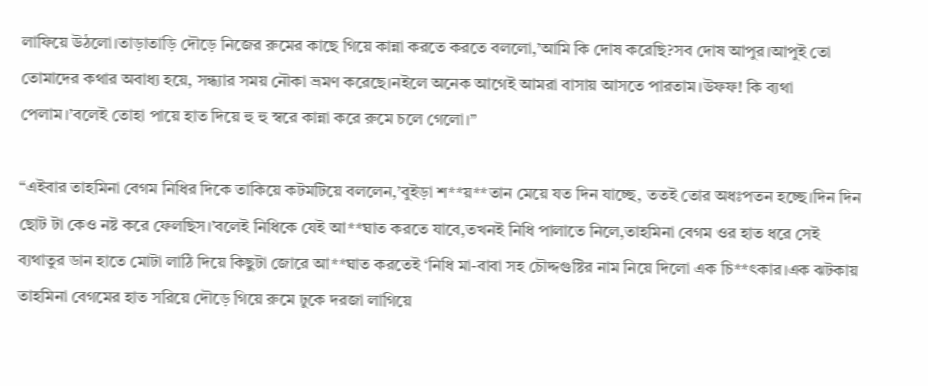লাফিয়ে উঠলো।তাড়াতাড়ি দৌড়ে নিজের রুমের কাছে গিয়ে কান্না করতে করতে বললো,’আমি কি দোষ করেছি?সব দোষ আপুর।আপুই তো তোমাদের কথার অবাধ্য হয়ে, সন্ধ্যার সময় নৌকা ভ্রমণ করেছে।নইলে অনেক আগেই আমরা বাসায় আসতে পারতাম।উফফ! কি ব্যথা পেলাম।’বলেই তোহা পায়ে হাত দিয়ে হু হু স্বরে কান্না করে রুমে চলে গেলো।”

“এইবার তাহমিনা বেগম নিধির দিকে তাকিয়ে কটমটিয়ে বললেন,’বুইড়া শ**য়**তান মেয়ে যত দিন যাচ্ছে, ততই তোর অধঃপতন হচ্ছে।দিন দিন ছোট টা কেও নষ্ট করে ফেলছিস।’বলেই নিধিকে যেই আ**ঘাত করতে যাবে,তখনই নিধি পালাতে নিলে,তাহমিনা বেগম ওর হাত ধরে সেই ব্যথাতুর ডান হাতে মোটা লাঠি দিয়ে কিছুটা জোরে আ**ঘাত করতেই ‘নিধি মা-বাবা সহ চৌদ্দগুষ্টির নাম নিয়ে দিলো এক চি**ৎকার।এক ঝটকায় তাহমিনা বেগমের হাত সরিয়ে দৌড়ে গিয়ে রুমে ঢুকে দরজা লাগিয়ে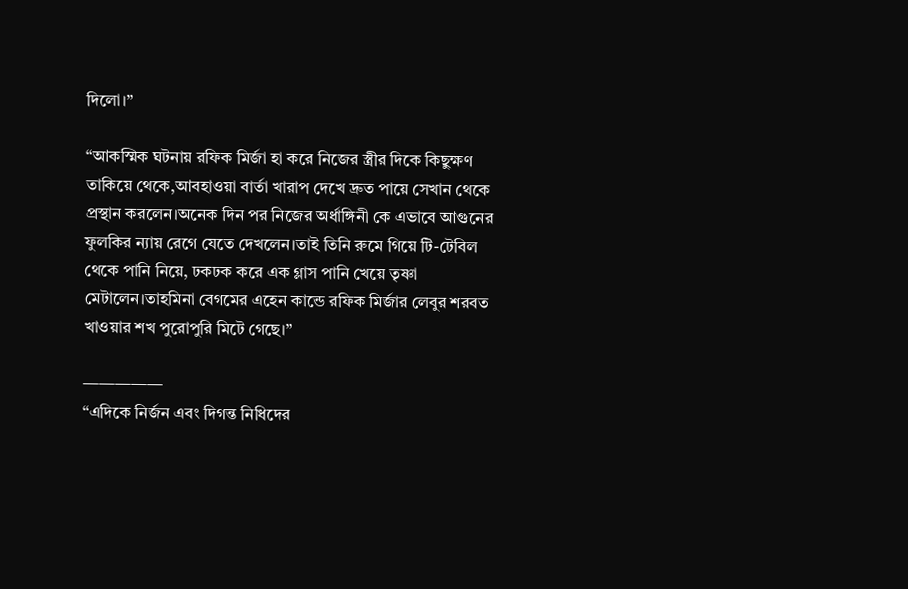দিলো।”

“আকস্মিক ঘটনায় রফিক মির্জা হা করে নিজের স্ত্রীর দিকে কিছুক্ষণ তাকিয়ে থেকে,আবহাওয়া বার্তা খারাপ দেখে দ্রুত পায়ে সেখান থেকে প্রস্থান করলেন।অনেক দিন পর নিজের অর্ধাঙ্গিনী কে এভাবে আগুনের ফুলকির ন্যায় রেগে যেতে দেখলেন।তাই তিনি রুমে গিয়ে টি-টেবিল থেকে পানি নিয়ে, ঢকঢক করে এক গ্লাস পানি খেয়ে তৃষ্ণা মেটালেন।তাহমিনা বেগমের এহেন কান্ডে রফিক মির্জার লেবুর শরবত খাওয়ার শখ পুরোপুরি মিটে গেছে।”

—————
“এদিকে নির্জন এবং দিগন্ত নিধিদের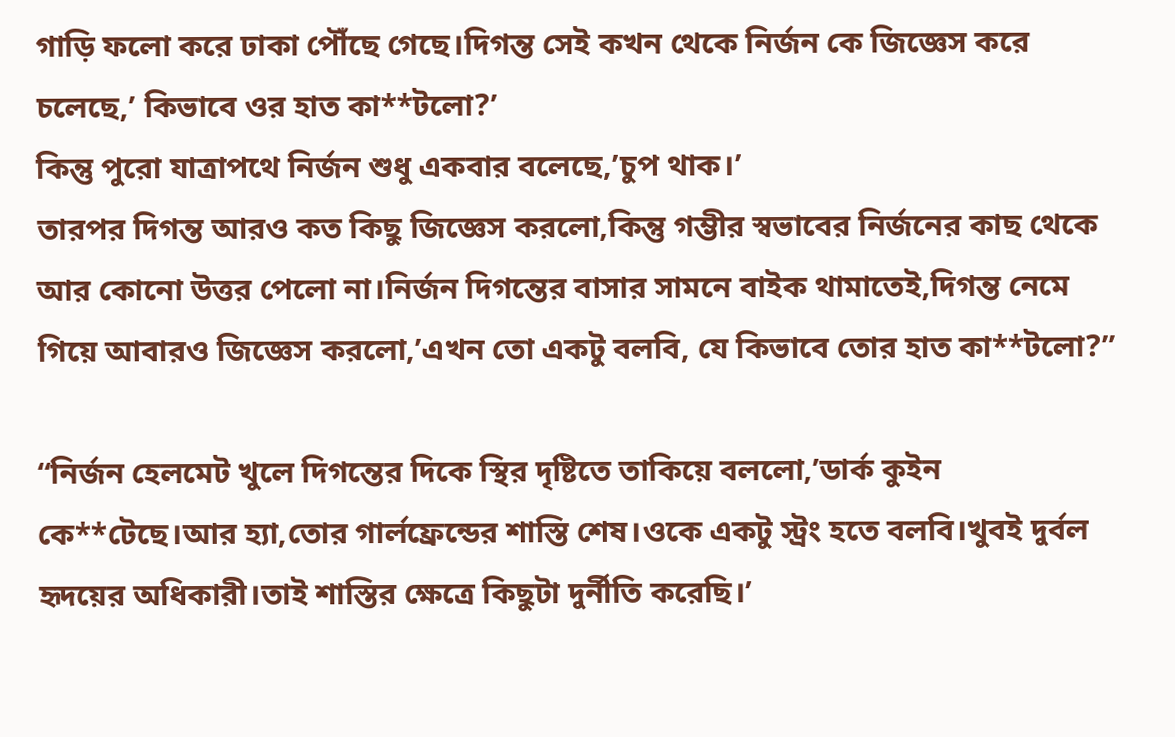গাড়ি ফলো করে ঢাকা পৌঁছে গেছে।দিগন্ত সেই কখন থেকে নির্জন কে জিজ্ঞেস করে চলেছে,’ কিভাবে ওর হাত কা**টলো?’
কিন্তু পুরো যাত্রাপথে নির্জন শুধু একবার বলেছে,’চুপ থাক।’
তারপর দিগন্ত আরও কত কিছু জিজ্ঞেস করলো,কিন্তু গম্ভীর স্বভাবের নির্জনের কাছ থেকে আর কোনো উত্তর পেলো না।নির্জন দিগন্তের বাসার সামনে বাইক থামাতেই,দিগন্ত নেমে গিয়ে আবারও জিজ্ঞেস করলো,’এখন তো একটু বলবি, যে কিভাবে তোর হাত কা**টলো?”

“নির্জন হেলমেট খুলে দিগন্তের দিকে স্থির দৃষ্টিতে তাকিয়ে বললো,’ডার্ক কুইন কে**টেছে।আর হ্যা,তোর গার্লফ্রেন্ডের শাস্তি শেষ।ওকে একটু স্ট্রং হতে বলবি।খুবই দুর্বল হৃদয়ের অধিকারী।তাই শাস্তির ক্ষেত্রে কিছুটা দুর্নীতি করেছি।’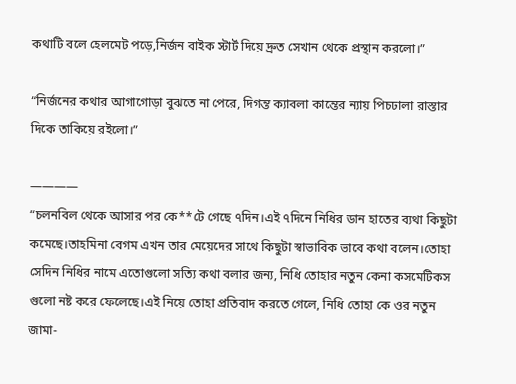কথাটি বলে হেলমেট পড়ে,নির্জন বাইক স্টার্ট দিয়ে দ্রুত সেখান থেকে প্রস্থান করলো।”

“নির্জনের কথার আগাগোড়া বুঝতে না পেরে, দিগন্ত ক্যাবলা কান্তের ন্যায় পিচঢালা রাস্তার দিকে তাকিয়ে রইলো।”

————
“চলনবিল থেকে আসার পর কে**টে গেছে ৭দিন।এই ৭দিনে নিধির ডান হাতের ব্যথা কিছুটা কমেছে।তাহমিনা বেগম এখন তার মেয়েদের সাথে কিছুটা স্বাভাবিক ভাবে কথা বলেন।তোহা সেদিন নিধির নামে এতোগুলো সত্যি কথা বলার জন্য, নিধি তোহার নতুন কেনা কসমেটিকস গুলো নষ্ট করে ফেলেছে।এই নিয়ে তোহা প্রতিবাদ করতে গেলে, নিধি তোহা কে ওর নতুন জামা-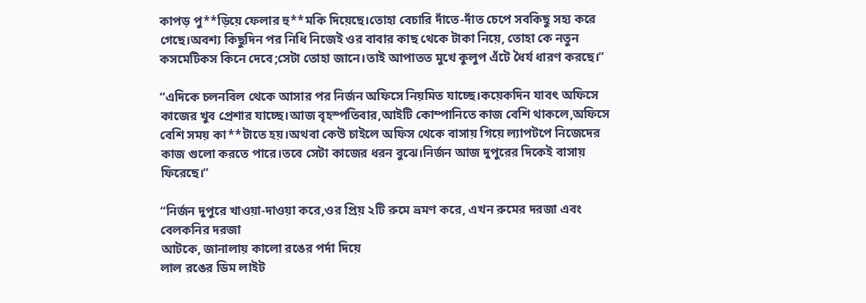কাপড় পু**ড়িয়ে ফেলার হু**মকি দিয়েছে।তোহা বেচারি দাঁতে-দাঁত চেপে সবকিছু সহ্য করে গেছে।অবশ্য কিছুদিন পর নিধি নিজেই ওর বাবার কাছ থেকে টাকা নিয়ে, তোহা কে নতুন কসমেটিকস কিনে দেবে;সেটা তোহা জানে।তাই আপাতত মুখে কুলুপ এঁটে ধৈর্য ধারণ করছে।”

“এদিকে চলনবিল থেকে আসার পর নির্জন অফিসে নিয়মিত যাচ্ছে।কয়েকদিন যাবৎ অফিসে কাজের খুব প্রেশার যাচ্ছে।আজ বৃহস্পতিবার,আইটি কোম্পানিতে কাজ বেশি থাকলে,অফিসে বেশি সময় কা**টাতে হয়।অথবা কেউ চাইলে অফিস থেকে বাসায় গিয়ে ল্যাপটপে নিজেদের কাজ গুলো করতে পারে।তবে সেটা কাজের ধরন বুঝে।নির্জন আজ দুপুরের দিকেই বাসায় ফিরেছে।”

“নির্জন দুপুরে খাওয়া-দাওয়া করে,ওর প্রিয় ২টি রুমে ভ্রমণ করে, এখন রুমের দরজা এবং বেলকনির দরজা
আটকে, জানালায় কালো রঙের পর্দা দিয়ে
লাল রঙের ডিম লাইট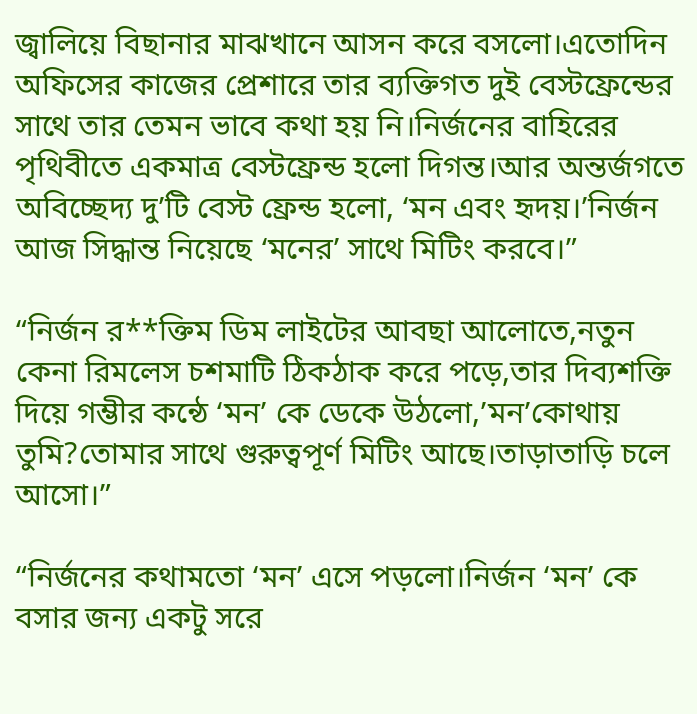জ্বালিয়ে বিছানার মাঝখানে আসন করে বসলো।এতোদিন অফিসের কাজের প্রেশারে তার ব্যক্তিগত দুই বেস্টফ্রেন্ডের সাথে তার তেমন ভাবে কথা হয় নি।নির্জনের বাহিরের পৃথিবীতে একমাত্র বেস্টফ্রেন্ড হলো দিগন্ত।আর অন্তর্জগতে অবিচ্ছেদ্য দু’টি বেস্ট ফ্রেন্ড হলো, ‘মন এবং হৃদয়।’নির্জন আজ সিদ্ধান্ত নিয়েছে ‘মনের’ সাথে মিটিং করবে।”

“নির্জন র**ক্তিম ডিম লাইটের আবছা আলোতে,নতুন কেনা রিমলেস চশমাটি ঠিকঠাক করে পড়ে,তার দিব্যশক্তি দিয়ে গম্ভীর কন্ঠে ‘মন’ কে ডেকে উঠলো,’মন’কোথায় তুমি?তোমার সাথে গুরুত্বপূর্ণ মিটিং আছে।তাড়াতাড়ি চলে আসো।”

“নির্জনের কথামতো ‘মন’ এসে পড়লো।নির্জন ‘মন’ কে বসার জন্য একটু সরে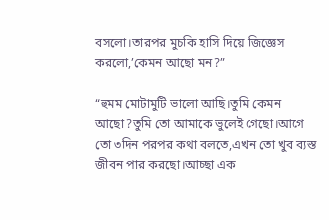বসলো।তারপর মুচকি হাসি দিয়ে জিজ্ঞেস করলো,’কেমন আছো মন?”

“হুমম মোটামুটি ভালো আছি।তুমি কেমন আছো?তুমি তো আমাকে ভুলেই গেছো।আগে তো ৩দিন পরপর কথা বলতে,এখন তো খুব ব্যস্ত জীবন পার করছো।আচ্ছা এক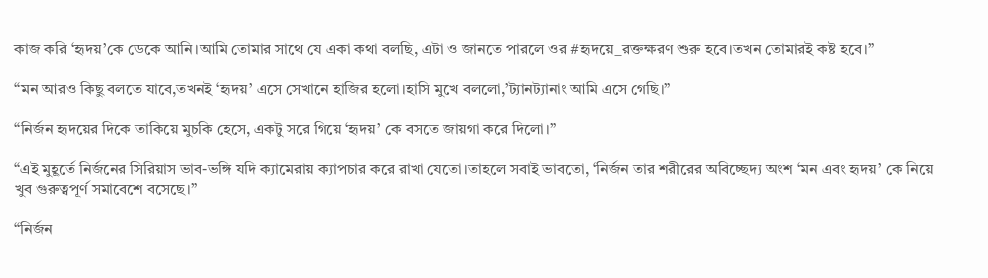কাজ করি ‘হৃদয়’কে ডেকে আনি।আমি তোমার সাথে যে একা কথা বলছি, এটা ও জানতে পারলে ওর #হৃদয়ে_রক্তক্ষরণ শুরু হবে।তখন তোমারই কষ্ট হবে।”

“মন আরও কিছু বলতে যাবে,তখনই ‘হৃদয়’ এসে সেখানে হাজির হলো।হাসি মুখে বললো,’ট্যানট্যানাং আমি এসে গেছি।”

“নির্জন হৃদয়ের দিকে তাকিয়ে মুচকি হেসে, একটু সরে গিয়ে ‘হৃদয়’ কে বসতে জায়গা করে দিলো।”

“এই মুহূর্তে নির্জনের সিরিয়াস ভাব-ভঙ্গি যদি ক্যামেরায় ক্যাপচার করে রাখা যেতো।তাহলে সবাই ভাবতো, ‘নির্জন তার শরীরের অবিচ্ছেদ্য অংশ ‘মন এবং হৃদয়’ কে নিয়ে খুব গুরুত্বপূর্ণ সমাবেশে বসেছে।”

“নির্জন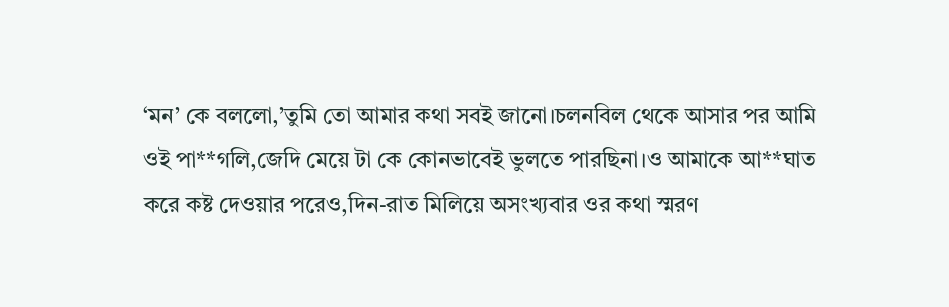‘মন’ কে বললো,’তুমি তো আমার কথা সবই জানো।চলনবিল থেকে আসার পর আমি ওই পা**গলি,জেদি মেয়ে টা কে কোনভাবেই ভুলতে পারছিনা।ও আমাকে আ**ঘাত করে কষ্ট দেওয়ার পরেও,দিন-রাত মিলিয়ে অসংখ্যবার ওর কথা স্মরণ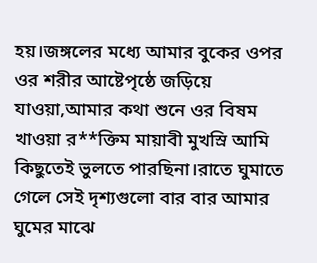হয়।জঙ্গলের মধ্যে আমার বুকের ওপর ওর শরীর আষ্টেপৃষ্ঠে জড়িয়ে যাওয়া,আমার কথা শুনে ওর বিষম খাওয়া র**ক্তিম মায়াবী মুখস্রি আমি কিছুতেই ভুলতে পারছিনা।রাতে ঘুমাতে গেলে সেই দৃশ্যগুলো বার বার আমার ঘুমের মাঝে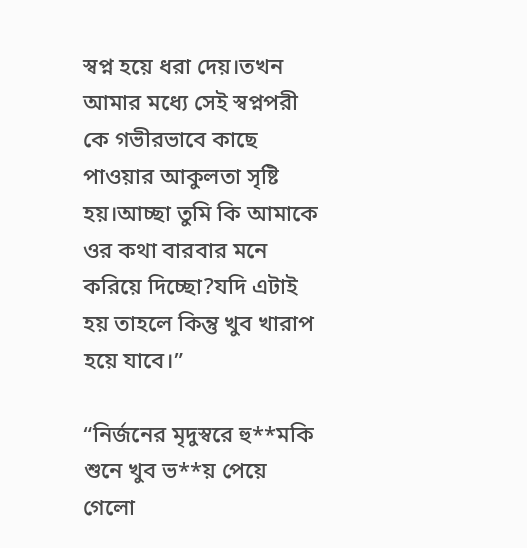স্বপ্ন হয়ে ধরা দেয়।তখন আমার মধ্যে সেই স্বপ্নপরী কে গভীরভাবে কাছে পাওয়ার আকুলতা সৃষ্টি হয়।আচ্ছা তুমি কি আমাকে ওর কথা বারবার মনে করিয়ে দিচ্ছো?যদি এটাই হয় তাহলে কিন্তু খুব খারাপ হয়ে যাবে।”

“নির্জনের মৃদুস্বরে হু**মকি শুনে খুব ভ**য় পেয়ে গেলো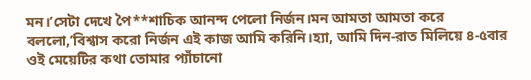মন।’সেটা দেখে পৈ**শাচিক আনন্দ পেলো নির্জন।মন আমতা আমতা করে বললো,’বিশ্বাস করো নির্জন এই কাজ আমি করিনি।হ্যা, আমি দিন-রাত মিলিয়ে ৪-৫বার ওই মেয়েটির কথা তোমার প্যাঁচানো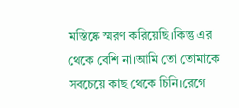মস্তিষ্কে স্মরণ করিয়েছি।কিন্তু এর থেকে বেশি না।আমি তো তোমাকে সবচেয়ে কাছ থেকে চিনি।রেগে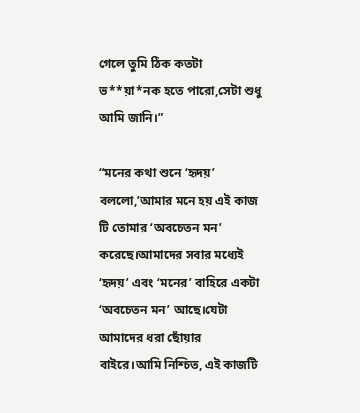গেলে তুমি ঠিক কতটা ভ**য়া*নক হতে পারো,সেটা শুধু আমি জানি।”

“মনের কথা শুনে ‘হৃদয়’ বললো,’আমার মনে হয় এই কাজ টি তোমার ‘অবচেতন মন’ করেছে।আমাদের সবার মধ্যেই ‘হৃদয়’ এবং ‘মনের’ বাহিরে একটা ‘অবচেতন মন’ আছে।যেটা আমাদের ধরা ছোঁয়ার বাইরে।আমি নিশ্চিত, এই কাজটি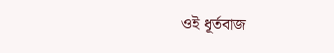ওই ধূর্তবাজ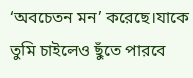‘অবচেতন মন’ করেছে।যাকে তুমি চাইলেও ছুঁতে পারবে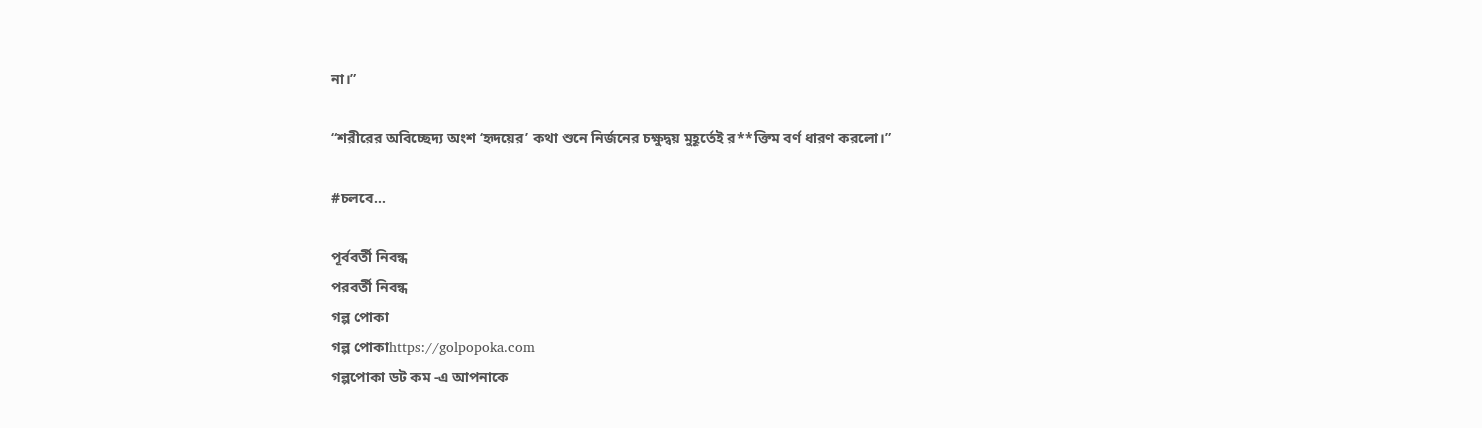না।”

“শরীরের অবিচ্ছেদ্য অংশ ‘হৃদয়ের’ কথা শুনে নির্জনের চক্ষুদ্বয় মুহূর্তেই র**ক্তিম বর্ণ ধারণ করলো।”

#চলবে…

পূর্ববর্তী নিবন্ধ
পরবর্তী নিবন্ধ
গল্প পোকা
গল্প পোকাhttps://golpopoka.com
গল্পপোকা ডট কম -এ আপনাকে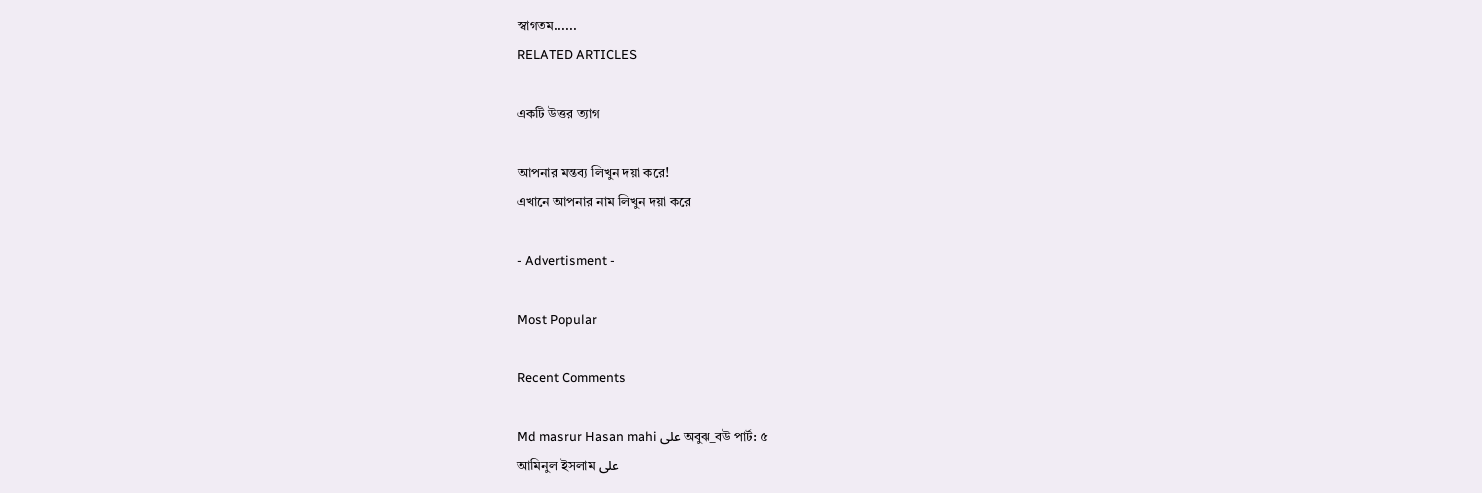স্বাগতম......
RELATED ARTICLES

একটি উত্তর ত্যাগ

আপনার মন্তব্য লিখুন দয়া করে!
এখানে আপনার নাম লিখুন দয়া করে

- Advertisment -

Most Popular

Recent Comments

Md masrur Hasan mahi على অবুঝ_বউ পার্ট: ৫
আমিনুল ইসলাম على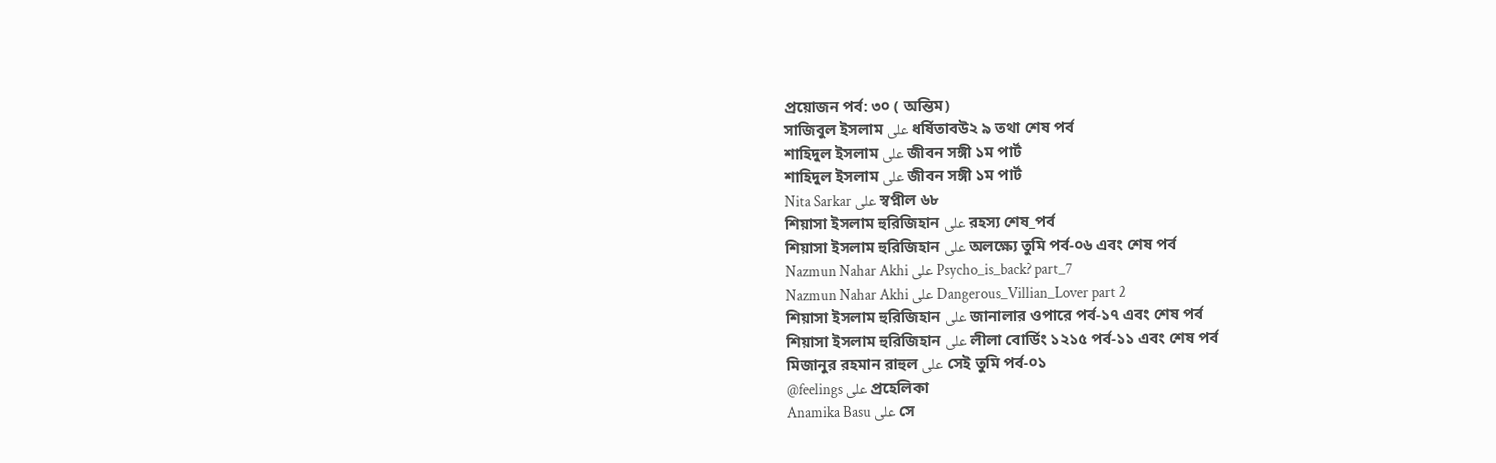প্রয়োজন পর্ব: ৩০ ( অন্তিম)
সাজিবুল ইসলাম على ধর্ষিতাবউ২ ৯ তথা শেষ পর্ব
শাহিদুল ইসলাম على জীবন সঙ্গী ১ম পার্ট
শাহিদুল ইসলাম على জীবন সঙ্গী ১ম পার্ট
Nita Sarkar على স্বপ্নীল ৬৮
শিয়াসা ইসলাম হুরিজিহান على রহস্য শেষ_পর্ব
শিয়াসা ইসলাম হুরিজিহান على অলক্ষ্যে তুমি পর্ব-০৬ এবং শেষ পর্ব
Nazmun Nahar Akhi على Psycho_is_back? part_7
Nazmun Nahar Akhi على Dangerous_Villian_Lover part 2
শিয়াসা ইসলাম হুরিজিহান على জানালার ওপারে পর্ব-১৭ এবং শেষ পর্ব
শিয়াসা ইসলাম হুরিজিহান على লীলা বোর্ডিং ১২১৫ পর্ব-১১ এবং শেষ পর্ব
মিজানুর রহমান রাহুল على সেই তুমি পর্ব-০১
@feelings على প্রহেলিকা
Anamika Basu على সে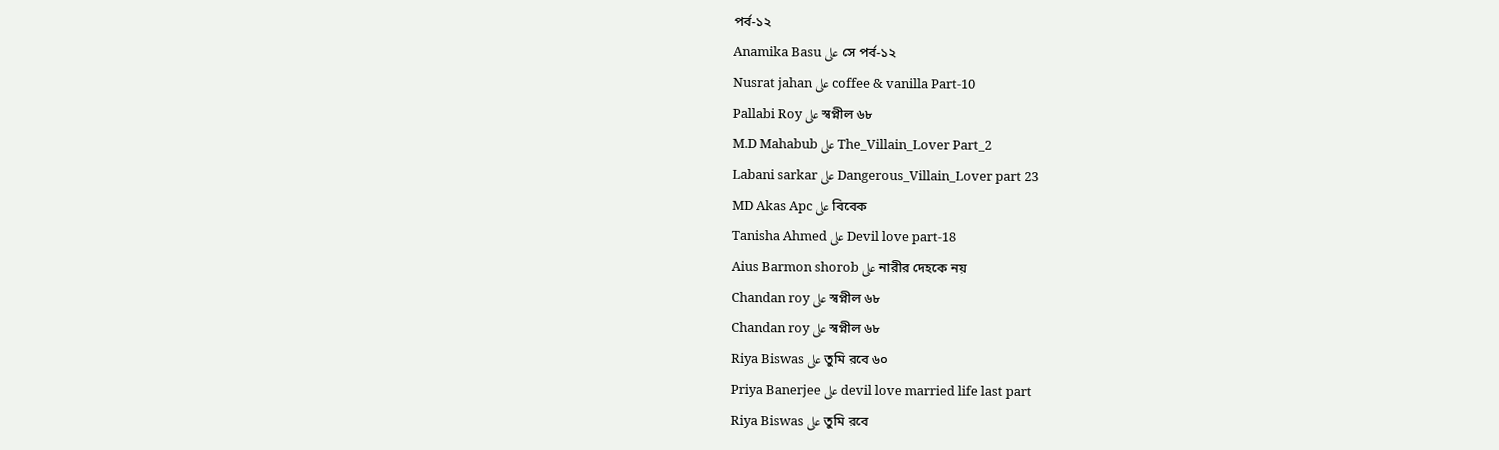পর্ব-১২
Anamika Basu على সে পর্ব-১২
Nusrat jahan على coffee & vanilla Part-10
Pallabi Roy على স্বপ্নীল ৬৮
M.D Mahabub على The_Villain_Lover Part_2
Labani sarkar على Dangerous_Villain_Lover part 23
MD Akas Apc على বিবেক
Tanisha Ahmed على Devil love part-18
Aius Barmon shorob على নারীর দেহকে নয়
Chandan roy على স্বপ্নীল ৬৮
Chandan roy على স্বপ্নীল ৬৮
Riya Biswas على তুমি রবে ৬০
Priya Banerjee على devil love married life last part
Riya Biswas على তুমি রবে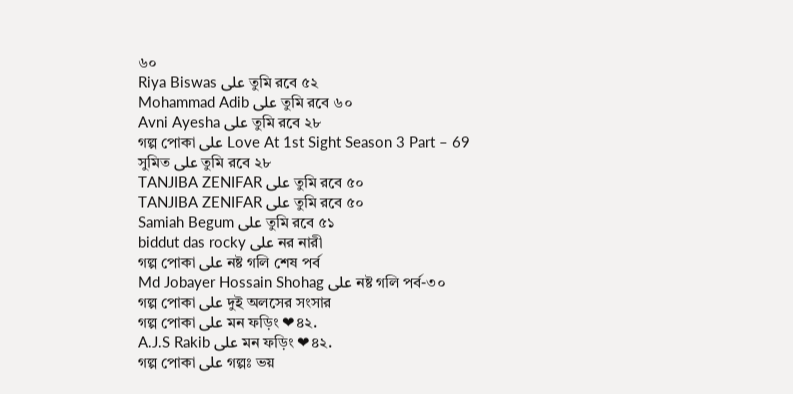৬০
Riya Biswas على তুমি রবে ৫২
Mohammad Adib على তুমি রবে ৬০
Avni Ayesha على তুমি রবে ২৮
গল্প পোকা على Love At 1st Sight Season 3 Part – 69
সুমিত على তুমি রবে ২৮
TANJIBA ZENIFAR على তুমি রবে ৫০
TANJIBA ZENIFAR على তুমি রবে ৫০
Samiah Begum على তুমি রবে ৫১
biddut das rocky على নর নারী
গল্প পোকা على নষ্ট গলি শেষ পর্ব
Md Jobayer Hossain Shohag على নষ্ট গলি পর্ব-৩০
গল্প পোকা على দুই অলসের সংসার
গল্প পোকা على মন ফড়িং ❤৪২.
A.J.S Rakib على মন ফড়িং ❤৪২.
গল্প পোকা على গল্পঃ ভয়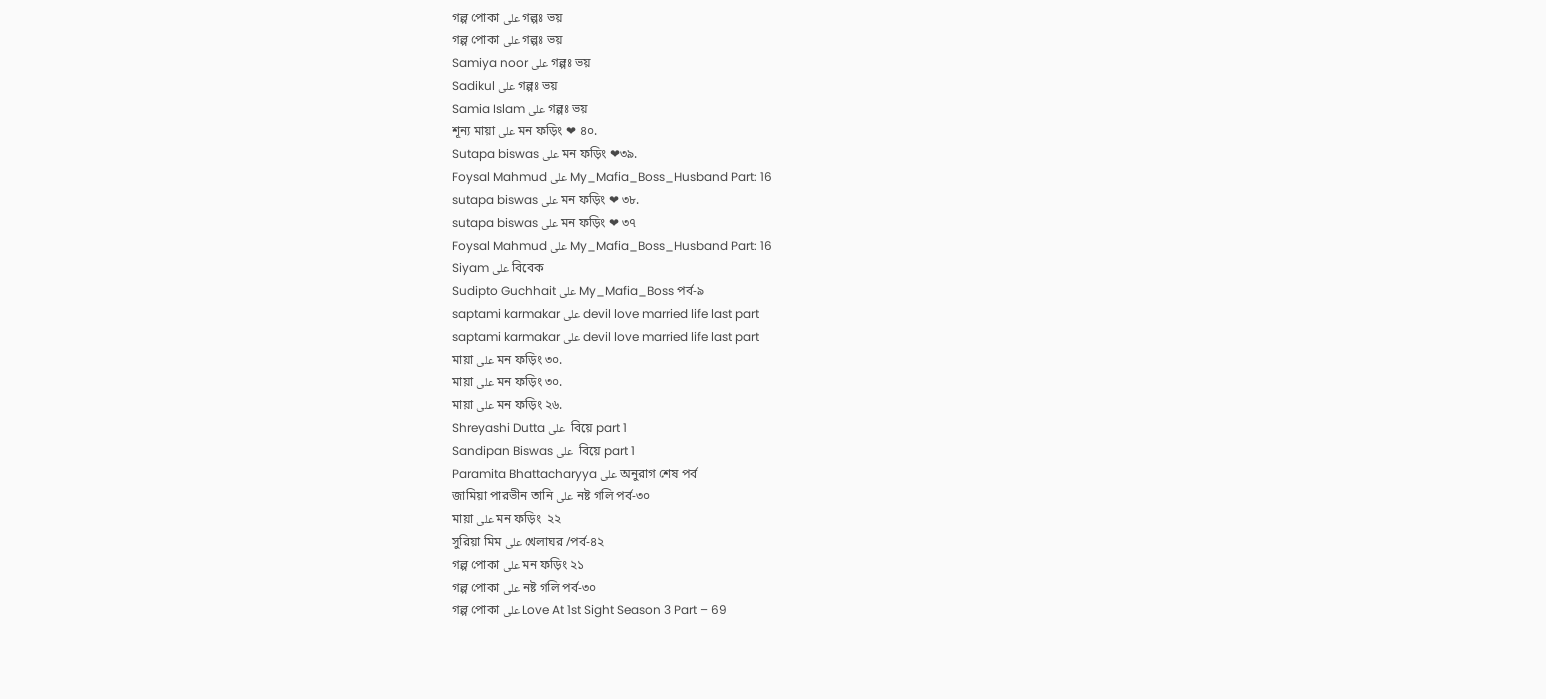গল্প পোকা على গল্পঃ ভয়
গল্প পোকা على গল্পঃ ভয়
Samiya noor على গল্পঃ ভয়
Sadikul على গল্পঃ ভয়
Samia Islam على গল্পঃ ভয়
শূন্য মায়া على মন ফড়িং ❤ ৪০.
Sutapa biswas على মন ফড়িং ❤৩৯.
Foysal Mahmud على My_Mafia_Boss_Husband Part: 16
sutapa biswas على মন ফড়িং ❤ ৩৮.
sutapa biswas على মন ফড়িং ❤ ৩৭
Foysal Mahmud على My_Mafia_Boss_Husband Part: 16
Siyam على বিবেক
Sudipto Guchhait على My_Mafia_Boss পর্ব-৯
saptami karmakar على devil love married life last part
saptami karmakar على devil love married life last part
মায়া على মন ফড়িং ৩০.
মায়া على মন ফড়িং ৩০.
মায়া على মন ফড়িং ২৬.
Shreyashi Dutta على  বিয়ে part 1
Sandipan Biswas على  বিয়ে part 1
Paramita Bhattacharyya على অনুরাগ শেষ পর্ব
জামিয়া পারভীন তানি على নষ্ট গলি পর্ব-৩০
মায়া على মন ফড়িং  ২২
সুরিয়া মিম على খেলাঘর /পর্ব-৪২
গল্প পোকা على মন ফড়িং ২১
গল্প পোকা على নষ্ট গলি পর্ব-৩০
গল্প পোকা على Love At 1st Sight Season 3 Part – 69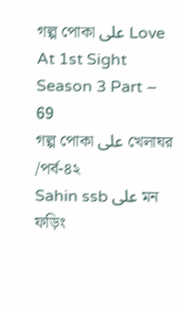গল্প পোকা على Love At 1st Sight Season 3 Part – 69
গল্প পোকা على খেলাঘর /পর্ব-৪২
Sahin ssb على মন ফড়িং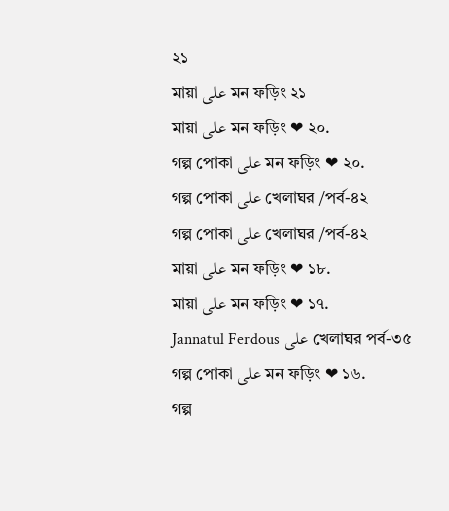২১
মায়া على মন ফড়িং ২১
মায়া على মন ফড়িং ❤ ২০.
গল্প পোকা على মন ফড়িং ❤ ২০.
গল্প পোকা على খেলাঘর /পর্ব-৪২
গল্প পোকা على খেলাঘর /পর্ব-৪২
মায়া على মন ফড়িং ❤ ১৮.
মায়া على মন ফড়িং ❤ ১৭.
Jannatul Ferdous على খেলাঘর পর্ব-৩৫
গল্প পোকা على মন ফড়িং ❤ ১৬.
গল্প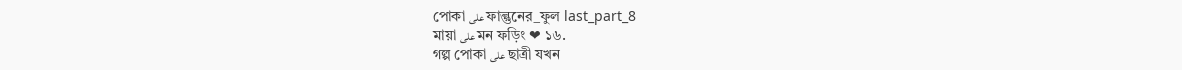পোকা على ফাল্গুনের_ফুল last_part_8
মায়া على মন ফড়িং ❤ ১৬.
গল্প পোকা على ছাত্রী যখন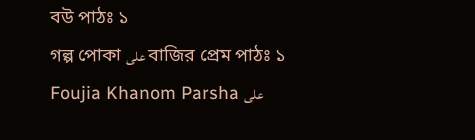বউ পাঠঃ ১
গল্প পোকা على বাজির প্রেম পাঠঃ ১
Foujia Khanom Parsha على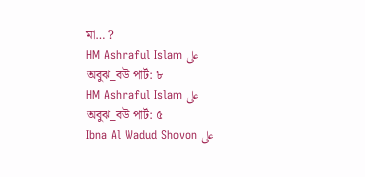মা… ?
HM Ashraful Islam على অবুঝ_বউ পার্ট: ৮
HM Ashraful Islam على অবুঝ_বউ পার্ট: ৫
Ibna Al Wadud Shovon على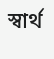স্বার্থ